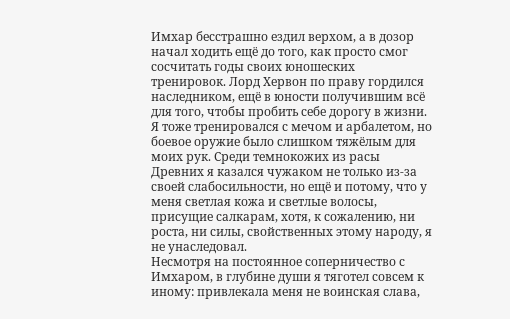Имхар бесстрашно ездил верхом, а в дозор начал ходить ещё до того, как просто смог сосчитать годы своих юношеских тренировок. Лорд Хервон по праву гордился наследником, ещё в юности получившим всё для того, чтобы пробить себе дорогу в жизни.
Я тоже тренировался с мечом и арбалетом, но боевое оружие было слишком тяжёлым для моих рук. Среди темнокожих из расы Древних я казался чужаком не только из-за своей слабосильности, но ещё и потому, что у меня светлая кожа и светлые волосы, присущие салкарам, хотя, к сожалению, ни роста, ни силы, свойственных этому народу, я не унаследовал.
Несмотря на постоянное соперничество с Имхаром, в глубине души я тяготел совсем к иному: привлекала меня не воинская слава,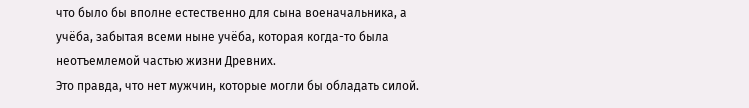что было бы вполне естественно для сына военачальника, а учёба, забытая всеми ныне учёба, которая когда-то была неотъемлемой частью жизни Древних.
Это правда, что нет мужчин, которые могли бы обладать силой.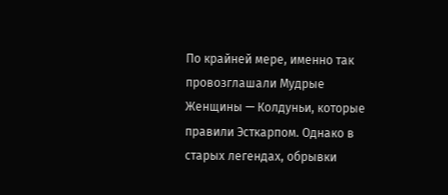По крайней мере, именно так провозглашали Мудрые Женщины — Колдуньи, которые правили Эсткарпом. Однако в старых легендах, обрывки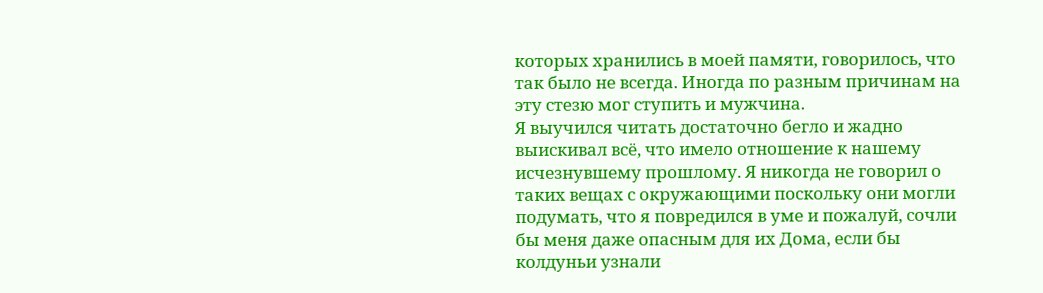которых хранились в моей памяти, говорилось, что так было не всегда. Иногда по разным причинам на эту стезю мог ступить и мужчина.
Я выучился читать достаточно бегло и жадно выискивал всё, что имело отношение к нашему исчезнувшему прошлому. Я никогда не говорил о таких вещах с окружающими поскольку они могли подумать, что я повредился в уме и пожалуй, сочли бы меня даже опасным для их Дома, если бы колдуньи узнали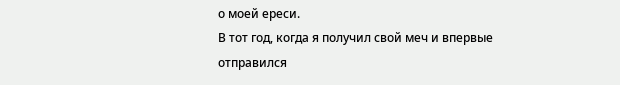о моей ереси.
В тот год, когда я получил свой меч и впервые отправился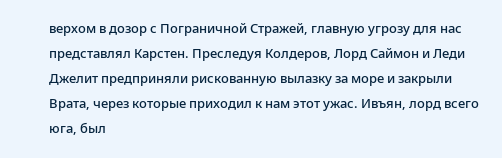верхом в дозор с Пограничной Стражей, главную угрозу для нас представлял Карстен. Преследуя Колдеров, Лорд Саймон и Леди Джелит предприняли рискованную вылазку за море и закрыли Врата, через которые приходил к нам этот ужас. Ивъян, лорд всего юга, был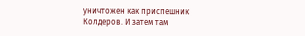уничтожен как приспешник Колдеров. И затем там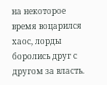на некоторое время воцарился хаос, лорды боролись друг с другом за власть.